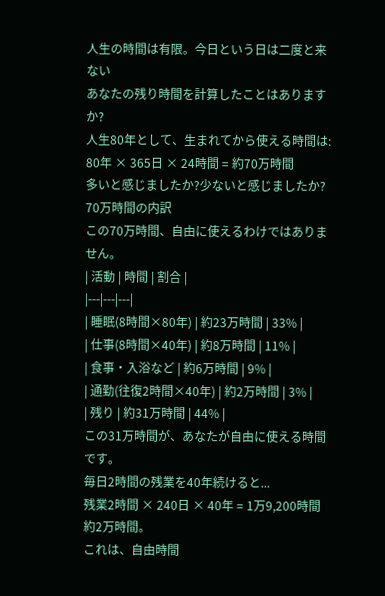人生の時間は有限。今日という日は二度と来ない
あなたの残り時間を計算したことはありますか?
人生80年として、生まれてから使える時間は:
80年 × 365日 × 24時間 = 約70万時間
多いと感じましたか?少ないと感じましたか?
70万時間の内訳
この70万時間、自由に使えるわけではありません。
| 活動 | 時間 | 割合 |
|---|---|---|
| 睡眠(8時間×80年) | 約23万時間 | 33% |
| 仕事(8時間×40年) | 約8万時間 | 11% |
| 食事・入浴など | 約6万時間 | 9% |
| 通勤(往復2時間×40年) | 約2万時間 | 3% |
| 残り | 約31万時間 | 44% |
この31万時間が、あなたが自由に使える時間です。
毎日2時間の残業を40年続けると...
残業2時間 × 240日 × 40年 = 1万9,200時間
約2万時間。
これは、自由時間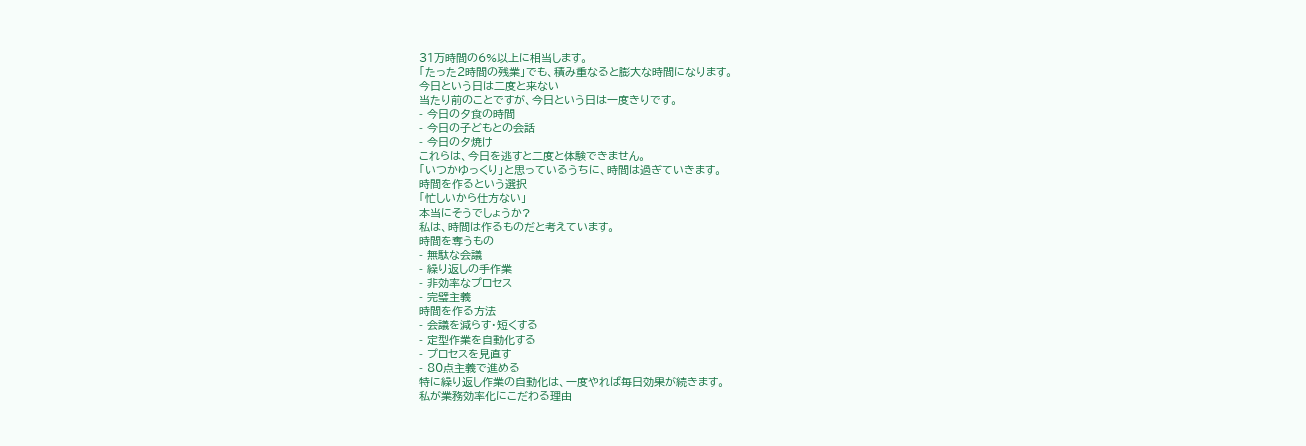31万時間の6%以上に相当します。
「たった2時間の残業」でも、積み重なると膨大な時間になります。
今日という日は二度と来ない
当たり前のことですが、今日という日は一度きりです。
- 今日の夕食の時間
- 今日の子どもとの会話
- 今日の夕焼け
これらは、今日を逃すと二度と体験できません。
「いつかゆっくり」と思っているうちに、時間は過ぎていきます。
時間を作るという選択
「忙しいから仕方ない」
本当にそうでしょうか?
私は、時間は作るものだと考えています。
時間を奪うもの
- 無駄な会議
- 繰り返しの手作業
- 非効率なプロセス
- 完璧主義
時間を作る方法
- 会議を減らす・短くする
- 定型作業を自動化する
- プロセスを見直す
- 80点主義で進める
特に繰り返し作業の自動化は、一度やれば毎日効果が続きます。
私が業務効率化にこだわる理由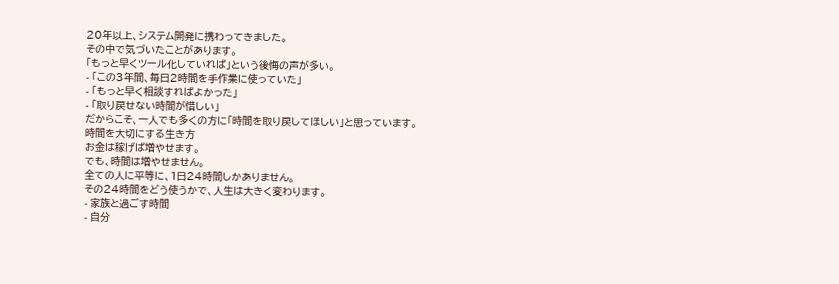20年以上、システム開発に携わってきました。
その中で気づいたことがあります。
「もっと早くツール化していれば」という後悔の声が多い。
- 「この3年間、毎日2時間を手作業に使っていた」
- 「もっと早く相談すればよかった」
- 「取り戻せない時間が惜しい」
だからこそ、一人でも多くの方に「時間を取り戻してほしい」と思っています。
時間を大切にする生き方
お金は稼げば増やせます。
でも、時間は増やせません。
全ての人に平等に、1日24時間しかありません。
その24時間をどう使うかで、人生は大きく変わります。
- 家族と過ごす時間
- 自分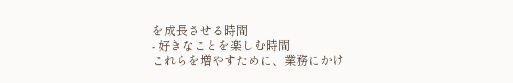を成長させる時間
- 好きなことを楽しむ時間
これらを増やすために、業務にかけ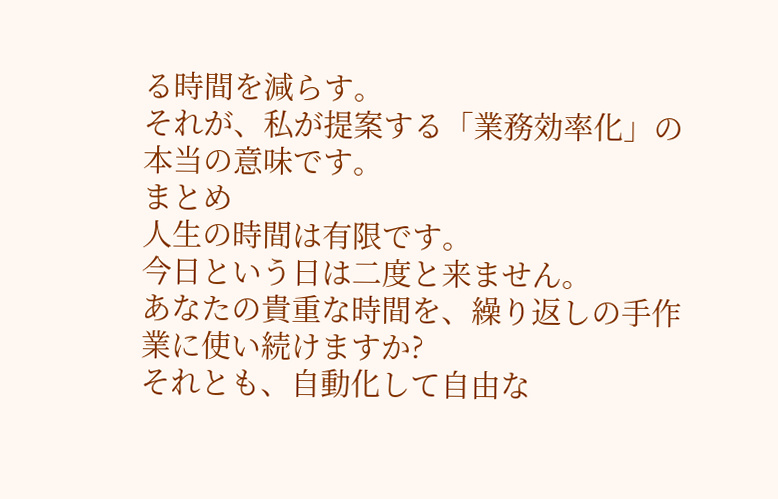る時間を減らす。
それが、私が提案する「業務効率化」の本当の意味です。
まとめ
人生の時間は有限です。
今日という日は二度と来ません。
あなたの貴重な時間を、繰り返しの手作業に使い続けますか?
それとも、自動化して自由な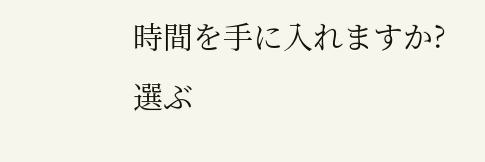時間を手に入れますか?
選ぶ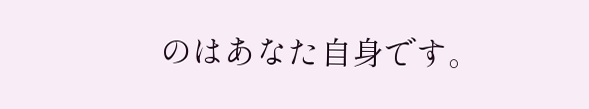のはあなた自身です。